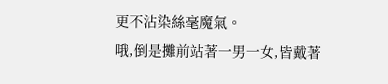更不沾染絲毫魔氣。
哦,倒是攤前站著一男一女,皆戴著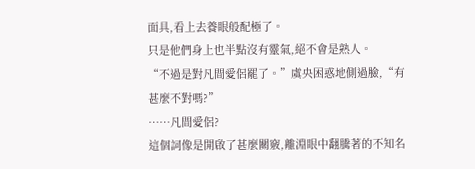面具,看上去養眼般配極了。
只是他們身上也半點沒有靈氣,絕不會是熟人。
“不過是對凡間愛侶罷了。”虞央困惑地側過臉,“有甚麼不對嗎?”
……凡間愛侶?
這個詞像是開啟了甚麼關竅,離淵眼中翻騰著的不知名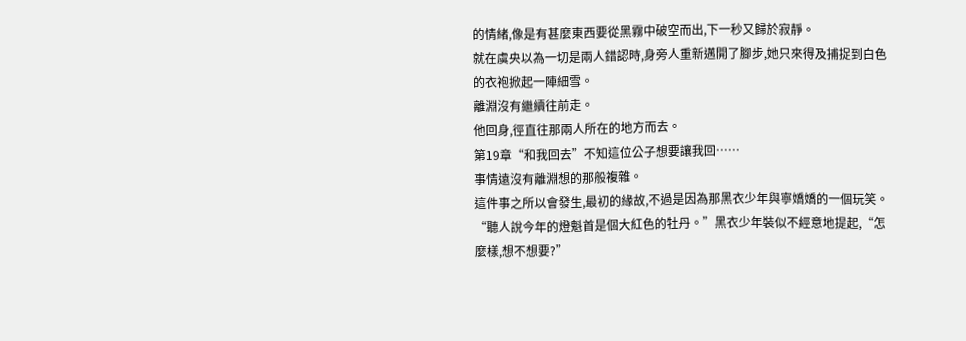的情緒,像是有甚麼東西要從黑霧中破空而出,下一秒又歸於寂靜。
就在虞央以為一切是兩人錯認時,身旁人重新邁開了腳步,她只來得及捕捉到白色的衣袍掀起一陣細雪。
離淵沒有繼續往前走。
他回身,徑直往那兩人所在的地方而去。
第19章“和我回去”不知這位公子想要讓我回……
事情遠沒有離淵想的那般複雜。
這件事之所以會發生,最初的緣故,不過是因為那黑衣少年與寧嬌嬌的一個玩笑。
“聽人說今年的燈魁首是個大紅色的牡丹。”黑衣少年裝似不經意地提起,“怎麼樣,想不想要?”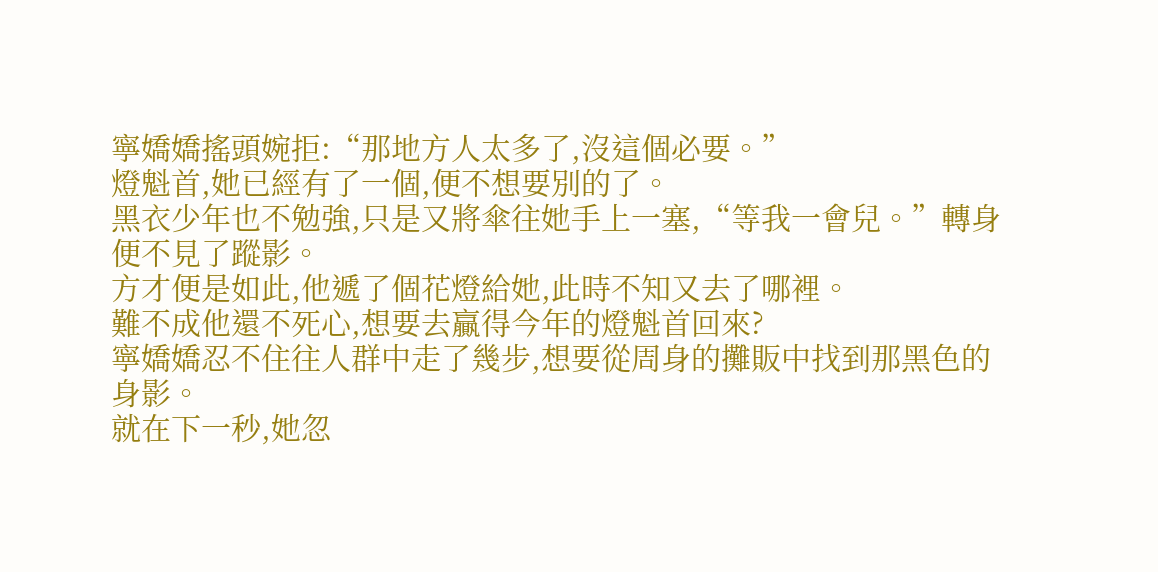寧嬌嬌搖頭婉拒:“那地方人太多了,沒這個必要。”
燈魁首,她已經有了一個,便不想要別的了。
黑衣少年也不勉強,只是又將傘往她手上一塞,“等我一會兒。”轉身便不見了蹤影。
方才便是如此,他遞了個花燈給她,此時不知又去了哪裡。
難不成他還不死心,想要去贏得今年的燈魁首回來?
寧嬌嬌忍不住往人群中走了幾步,想要從周身的攤販中找到那黑色的身影。
就在下一秒,她忽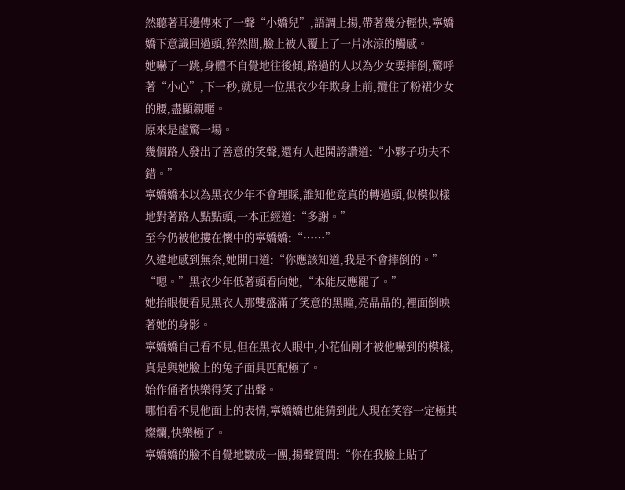然聽著耳邊傳來了一聲“小嬌兒”,語調上揚,帶著幾分輕快,寧嬌嬌下意識回過頭,猝然間,臉上被人覆上了一片冰涼的觸感。
她嚇了一跳,身體不自覺地往後傾,路過的人以為少女要摔倒,驚呼著“小心”,下一秒,就見一位黑衣少年欺身上前,攬住了粉裙少女的腰,盡顯親暱。
原來是虛驚一場。
幾個路人發出了善意的笑聲,還有人起鬨誇讚道:“小夥子功夫不錯。”
寧嬌嬌本以為黑衣少年不會理睬,誰知他竟真的轉過頭,似模似樣地對著路人點點頭,一本正經道:“多謝。”
至今仍被他摟在懷中的寧嬌嬌:“……”
久違地感到無奈,她開口道:“你應該知道,我是不會摔倒的。”
“嗯。”黑衣少年低著頭看向她,“本能反應罷了。”
她抬眼便看見黑衣人那雙盛滿了笑意的黑瞳,亮晶晶的,裡面倒映著她的身影。
寧嬌嬌自己看不見,但在黑衣人眼中,小花仙剛才被他嚇到的模樣,真是與她臉上的兔子面具匹配極了。
始作俑者快樂得笑了出聲。
哪怕看不見他面上的表情,寧嬌嬌也能猜到此人現在笑容一定極其燦爛,快樂極了。
寧嬌嬌的臉不自覺地皺成一團,揚聲質問:“你在我臉上貼了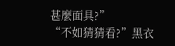甚麼面具?”
“不如猜猜看?”黑衣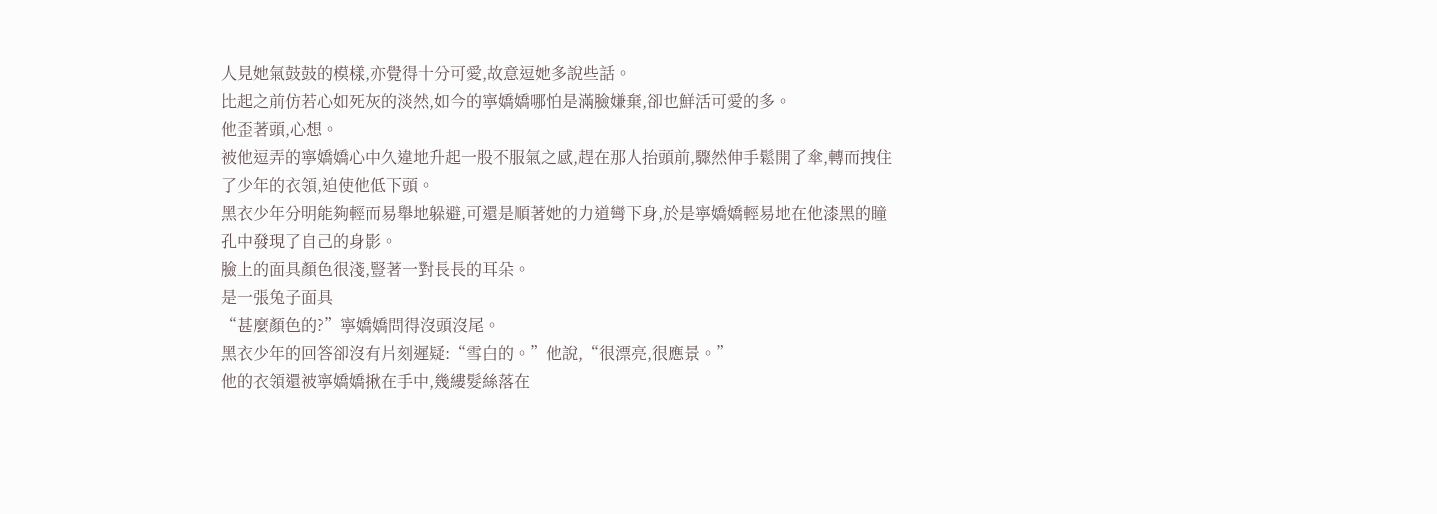人見她氣鼓鼓的模樣,亦覺得十分可愛,故意逗她多說些話。
比起之前仿若心如死灰的淡然,如今的寧嬌嬌哪怕是滿臉嫌棄,卻也鮮活可愛的多。
他歪著頭,心想。
被他逗弄的寧嬌嬌心中久違地升起一股不服氣之感,趕在那人抬頭前,驟然伸手鬆開了傘,轉而拽住了少年的衣領,迫使他低下頭。
黑衣少年分明能夠輕而易舉地躲避,可還是順著她的力道彎下身,於是寧嬌嬌輕易地在他漆黑的瞳孔中發現了自己的身影。
臉上的面具顏色很淺,豎著一對長長的耳朵。
是一張兔子面具
“甚麼顏色的?”寧嬌嬌問得沒頭沒尾。
黑衣少年的回答卻沒有片刻遲疑:“雪白的。”他說,“很漂亮,很應景。”
他的衣領還被寧嬌嬌揪在手中,幾縷髮絲落在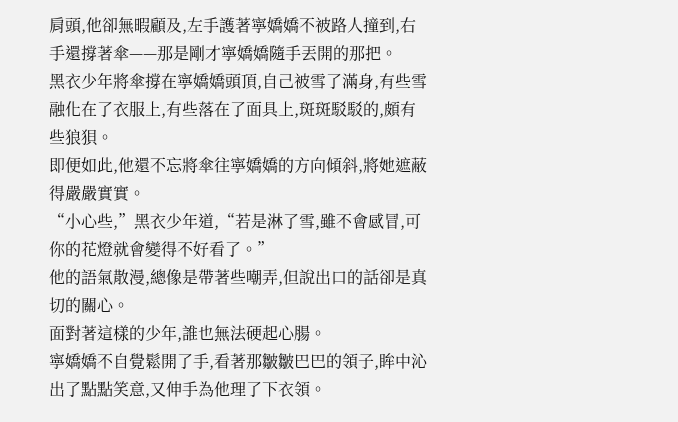肩頭,他卻無暇顧及,左手護著寧嬌嬌不被路人撞到,右手還撐著傘——那是剛才寧嬌嬌隨手丟開的那把。
黑衣少年將傘撐在寧嬌嬌頭頂,自己被雪了滿身,有些雪融化在了衣服上,有些落在了面具上,斑斑駁駁的,頗有些狼狽。
即便如此,他還不忘將傘往寧嬌嬌的方向傾斜,將她遮蔽得嚴嚴實實。
“小心些,”黑衣少年道,“若是淋了雪,雖不會感冒,可你的花燈就會變得不好看了。”
他的語氣散漫,總像是帶著些嘲弄,但說出口的話卻是真切的關心。
面對著這樣的少年,誰也無法硬起心腸。
寧嬌嬌不自覺鬆開了手,看著那皺皺巴巴的領子,眸中沁出了點點笑意,又伸手為他理了下衣領。